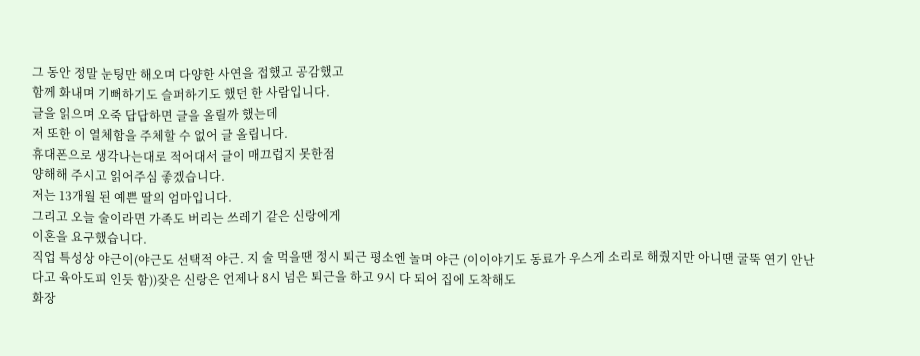그 동안 정말 눈팅만 해오며 다양한 사연을 접했고 공감했고
함께 화내며 기뻐하기도 슬퍼하기도 했던 한 사람입니다.
글을 읽으며 오죽 답답하면 글을 올릴까 했는데
저 또한 이 열체함을 주체할 수 없어 글 올립니다.
휴대폰으로 생각나는대로 적어대서 글이 매끄럽지 못한점
양해해 주시고 읽어주심 좋겠습니다.
저는 13개월 된 예쁜 딸의 엄마입니다.
그리고 오늘 술이라면 가족도 버리는 쓰레기 같은 신랑에게
이혼을 요구했습니다.
직업 특성상 야근이(야근도 선택적 야근. 지 술 먹을땐 정시 퇴근 평소엔 놀며 야근 (이이야기도 동료가 우스게 소리로 해줬지만 아니땐 굴뚝 연기 안난다고 육아도피 인듯 함))잦은 신랑은 언제나 8시 넘은 퇴근을 하고 9시 다 되어 집에 도착해도
화장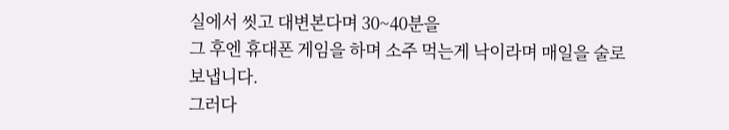실에서 씻고 대변본다며 30~40분을
그 후엔 휴대폰 게임을 하며 소주 먹는게 낙이라며 매일을 술로
보냅니다.
그러다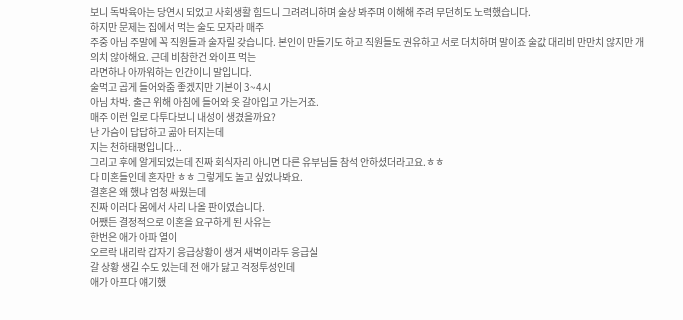보니 독박육아는 당연시 되었고 사회생활 힘드니 그려려니하며 술상 봐주며 이해해 주려 무던히도 노력했습니다.
하지만 문제는 집에서 먹는 술도 모자라 매주
주중 아님 주말에 꼭 직원들과 술자릴 갖습니다. 본인이 만들기도 하고 직원들도 권유하고 서로 더치하며 말이죠 술값 대리비 만만치 않지만 개의치 않아해요. 근데 비참한건 와이프 먹는
라면하나 아까워하는 인간이니 말입니다.
술먹고 곱게 들어와줌 좋겠지만 기본이 3~4시
아님 차박. 출근 위해 아침에 들어와 옷 갈아입고 가는거죠.
매주 이런 일로 다투다보니 내성이 생겼을까요?
난 가슴이 답답하고 곪아 터지는데
지는 천하태평입니다...
그리고 후에 알게되었는데 진짜 회식자리 아니면 다른 유부님들 참석 안하셨더라고요.ㅎㅎ
다 미혼들인데 혼자만 ㅎㅎ 그렇게도 놀고 싶었나봐요.
결혼은 왜 했냐 엄청 싸웠는데
진짜 이러다 몸에서 사리 나올 판이였습니다.
어쨌든 결정적으로 이혼을 요구하게 된 사유는
한번은 애가 아파 열이
오르락 내리락 갑자기 응급상황이 생겨 새벽이라두 응급실
갈 상황 생길 수도 있는데 전 애가 닳고 걱정투성인데
애가 아프다 얘기했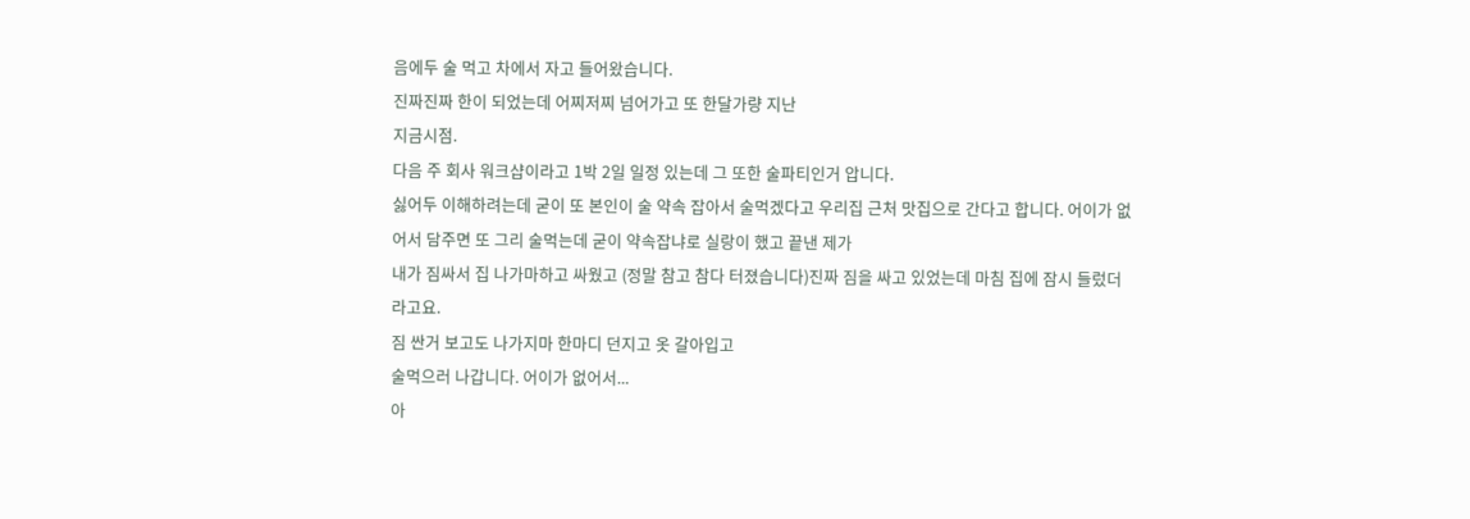음에두 술 먹고 차에서 자고 들어왔습니다.
진짜진짜 한이 되었는데 어찌저찌 넘어가고 또 한달가량 지난
지금시점.
다음 주 회사 워크샵이라고 1박 2일 일정 있는데 그 또한 술파티인거 압니다.
싫어두 이해하려는데 굳이 또 본인이 술 약속 잡아서 술먹겠다고 우리집 근처 맛집으로 간다고 합니다. 어이가 없어서 담주면 또 그리 술먹는데 굳이 약속잡냐로 실랑이 했고 끝낸 제가
내가 짐싸서 집 나가마하고 싸웠고 (정말 참고 참다 터졌습니다)진짜 짐을 싸고 있었는데 마침 집에 잠시 들렀더라고요.
짐 싼거 보고도 나가지마 한마디 던지고 옷 갈아입고
술먹으러 나갑니다. 어이가 없어서...
아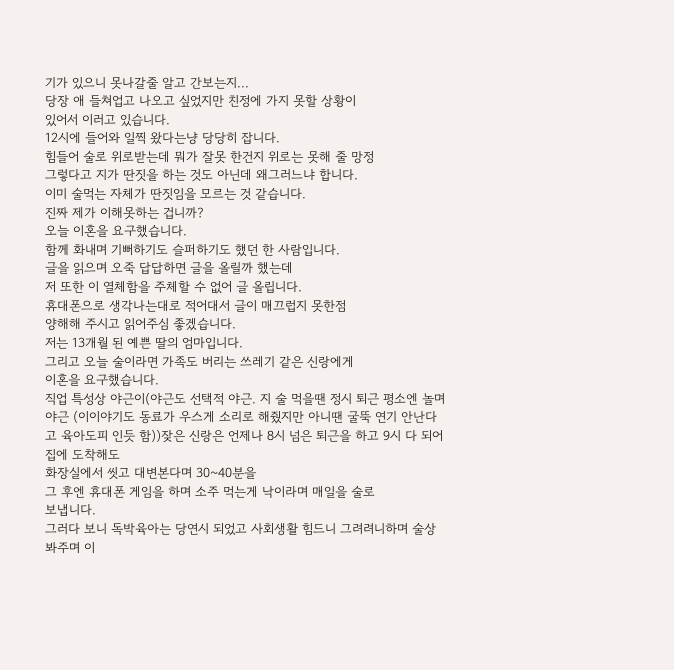기가 있으니 못나갈줄 알고 간보는지...
당장 애 들쳐업고 나오고 싶었지만 친정에 가지 못할 상황이
있어서 이러고 있습니다.
12시에 들어와 일찍 왔다는냥 당당히 잡니다.
힘들어 술로 위로받는데 뭐가 잘못 한건지 위로는 못해 줄 망정
그렇다고 지가 딴짓을 하는 것도 아닌데 왜그러느냐 합니다.
이미 술먹는 자체가 딴짓임을 모르는 것 같습니다.
진짜 제가 이해못하는 겁니까?
오늘 이혼을 요구했습니다.
함께 화내며 기뻐하기도 슬퍼하기도 했던 한 사람입니다.
글을 읽으며 오죽 답답하면 글을 올릴까 했는데
저 또한 이 열체함을 주체할 수 없어 글 올립니다.
휴대폰으로 생각나는대로 적어대서 글이 매끄럽지 못한점
양해해 주시고 읽어주심 좋겠습니다.
저는 13개월 된 예쁜 딸의 엄마입니다.
그리고 오늘 술이라면 가족도 버리는 쓰레기 같은 신랑에게
이혼을 요구했습니다.
직업 특성상 야근이(야근도 선택적 야근. 지 술 먹을땐 정시 퇴근 평소엔 놀며 야근 (이이야기도 동료가 우스게 소리로 해줬지만 아니땐 굴뚝 연기 안난다고 육아도피 인듯 함))잦은 신랑은 언제나 8시 넘은 퇴근을 하고 9시 다 되어 집에 도착해도
화장실에서 씻고 대변본다며 30~40분을
그 후엔 휴대폰 게임을 하며 소주 먹는게 낙이라며 매일을 술로
보냅니다.
그러다 보니 독박육아는 당연시 되었고 사회생활 힘드니 그려려니하며 술상 봐주며 이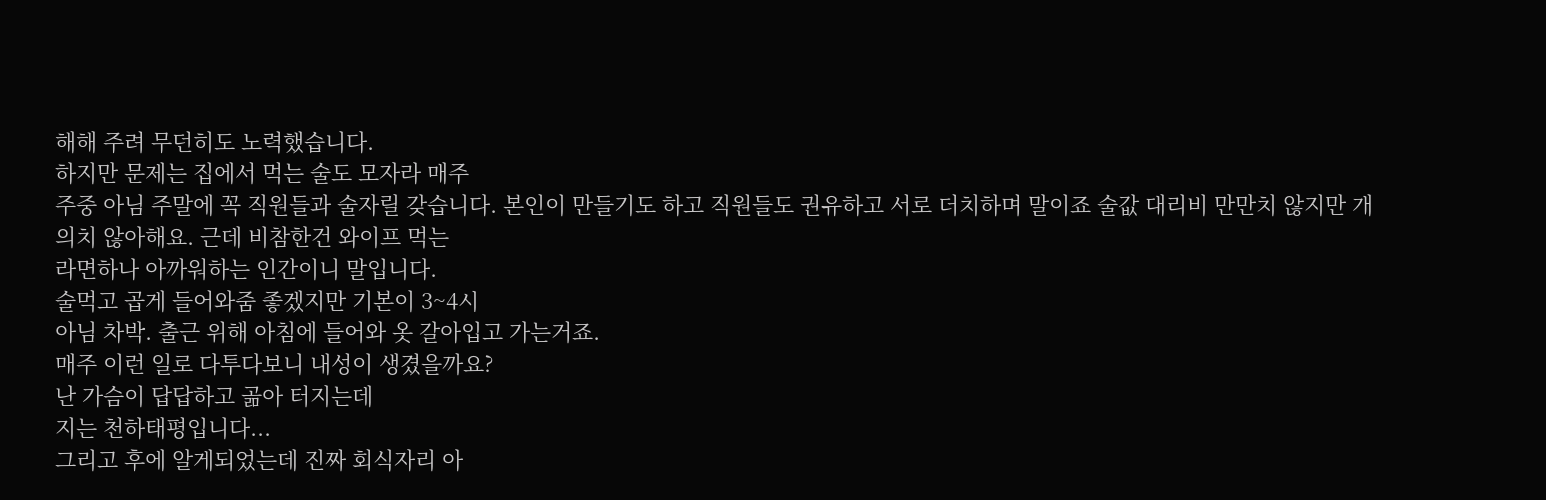해해 주려 무던히도 노력했습니다.
하지만 문제는 집에서 먹는 술도 모자라 매주
주중 아님 주말에 꼭 직원들과 술자릴 갖습니다. 본인이 만들기도 하고 직원들도 권유하고 서로 더치하며 말이죠 술값 대리비 만만치 않지만 개의치 않아해요. 근데 비참한건 와이프 먹는
라면하나 아까워하는 인간이니 말입니다.
술먹고 곱게 들어와줌 좋겠지만 기본이 3~4시
아님 차박. 출근 위해 아침에 들어와 옷 갈아입고 가는거죠.
매주 이런 일로 다투다보니 내성이 생겼을까요?
난 가슴이 답답하고 곪아 터지는데
지는 천하태평입니다...
그리고 후에 알게되었는데 진짜 회식자리 아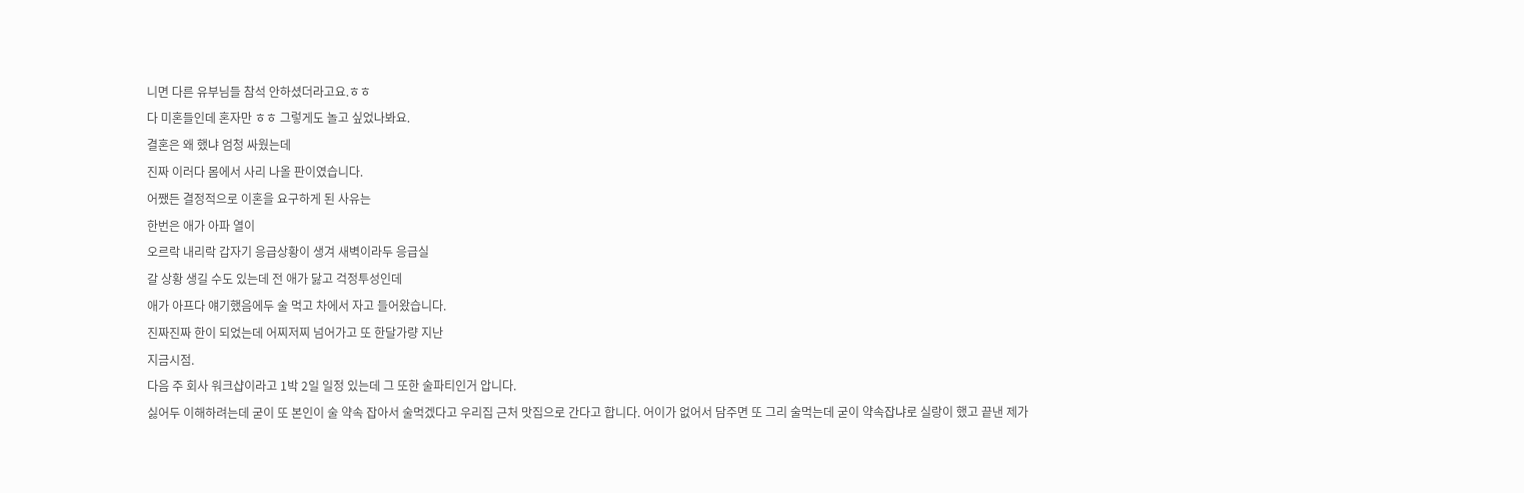니면 다른 유부님들 참석 안하셨더라고요.ㅎㅎ
다 미혼들인데 혼자만 ㅎㅎ 그렇게도 놀고 싶었나봐요.
결혼은 왜 했냐 엄청 싸웠는데
진짜 이러다 몸에서 사리 나올 판이였습니다.
어쨌든 결정적으로 이혼을 요구하게 된 사유는
한번은 애가 아파 열이
오르락 내리락 갑자기 응급상황이 생겨 새벽이라두 응급실
갈 상황 생길 수도 있는데 전 애가 닳고 걱정투성인데
애가 아프다 얘기했음에두 술 먹고 차에서 자고 들어왔습니다.
진짜진짜 한이 되었는데 어찌저찌 넘어가고 또 한달가량 지난
지금시점.
다음 주 회사 워크샵이라고 1박 2일 일정 있는데 그 또한 술파티인거 압니다.
싫어두 이해하려는데 굳이 또 본인이 술 약속 잡아서 술먹겠다고 우리집 근처 맛집으로 간다고 합니다. 어이가 없어서 담주면 또 그리 술먹는데 굳이 약속잡냐로 실랑이 했고 끝낸 제가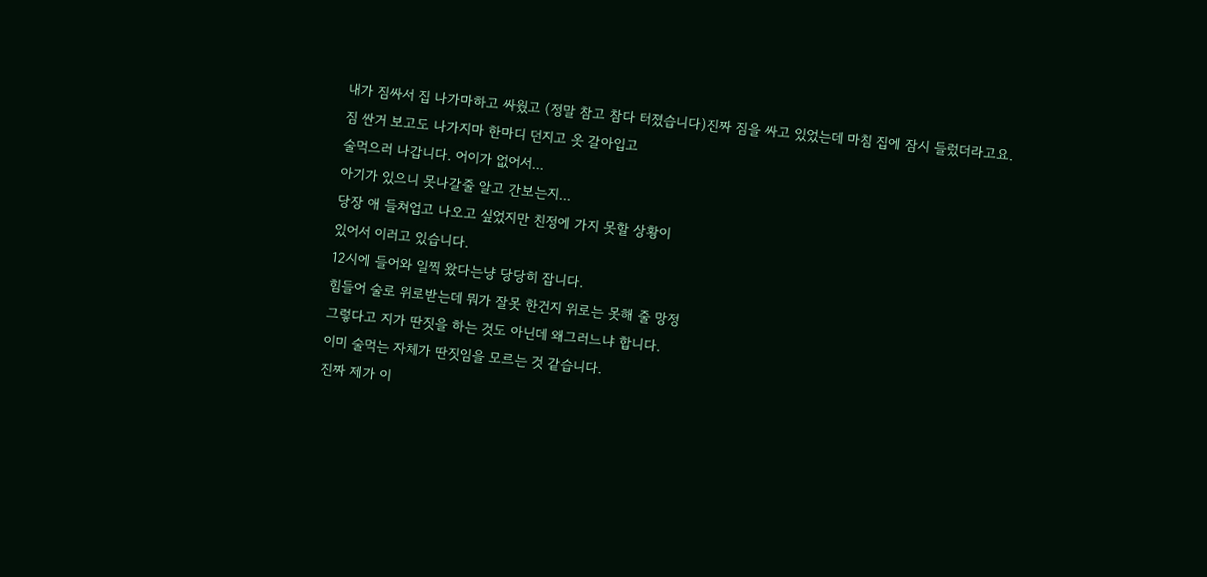내가 짐싸서 집 나가마하고 싸웠고 (정말 참고 참다 터졌습니다)진짜 짐을 싸고 있었는데 마침 집에 잠시 들렀더라고요.
짐 싼거 보고도 나가지마 한마디 던지고 옷 갈아입고
술먹으러 나갑니다. 어이가 없어서...
아기가 있으니 못나갈줄 알고 간보는지...
당장 애 들쳐업고 나오고 싶었지만 친정에 가지 못할 상황이
있어서 이러고 있습니다.
12시에 들어와 일찍 왔다는냥 당당히 잡니다.
힘들어 술로 위로받는데 뭐가 잘못 한건지 위로는 못해 줄 망정
그렇다고 지가 딴짓을 하는 것도 아닌데 왜그러느냐 합니다.
이미 술먹는 자체가 딴짓임을 모르는 것 같습니다.
진짜 제가 이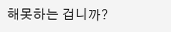해못하는 겁니까?